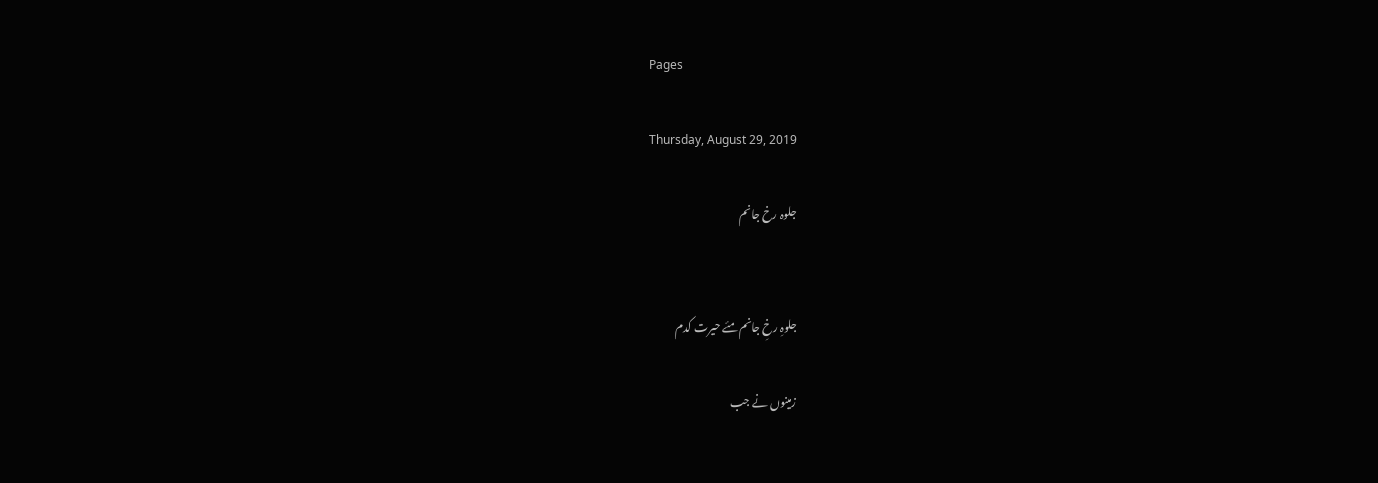Pages

Thursday, August 29, 2019

جلوہ رخ جانم


جلوہِ رخِ جانم مئے حیرت کدم

زمینوں نے جب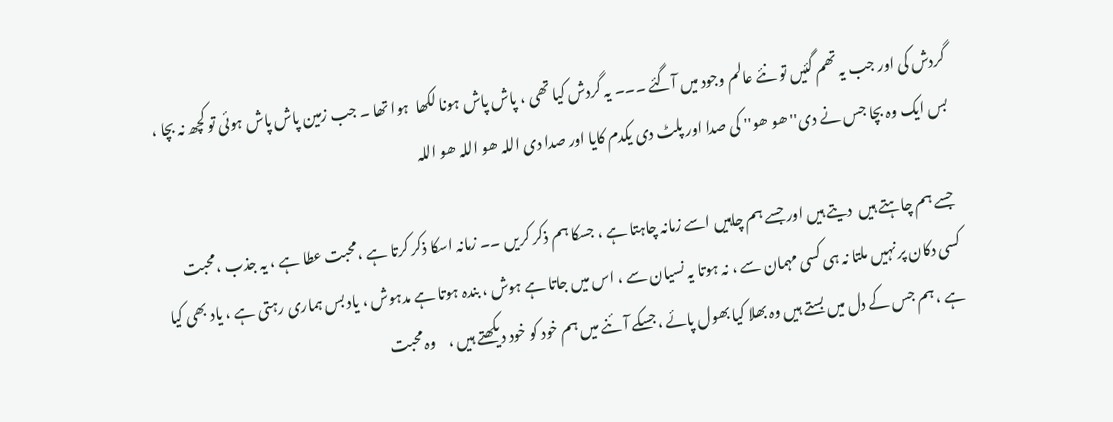گردش کی اور جب یہ تھم گئیں تو نئے عالم وجود میں آگئے ۔۔۔ یہ گردش کیا تھی ، پاش پاش ہونا لکھا  ہوا تھا ۔ جب زمین پاش پاش ہوئی تو کچھ نہ بچا ، بس ایک وہ بچا جس نے دی'' ھو ھو'' کی صدا اور پلٹ دی یکدم کایا اور صدا دی اللہ ھو اللہ ھو اللہ

 جسے ہم چاہتے ہیں  دیتے ہیں اور جسے ہم چاہیں اسے زمانہ چاہتا ہے ، جسکا ہم ذکر کریں ۔۔ زمانہ اسکا ذکر کرتا ہے ،محبت عطا ہے ، یہ جذب ،محبت کسی دکان پر نہیں ملتا نہ ہی کسی مہمان سے ، نہ ہوتا یہ نسیان سے ، اس میں جاتا ہے ہوش ، بندہ ہوتا ہے مدہوش ، یاد بس ہماری رہتی ہے ، یاد بھی کیا ہے ، ہم جس کے دل میں بستے ہیں وہ بھلا کیا بھول پائے ،جسکے آئنے میں ہم خود کو خود دیکھتے ہیں ،    وہ محبت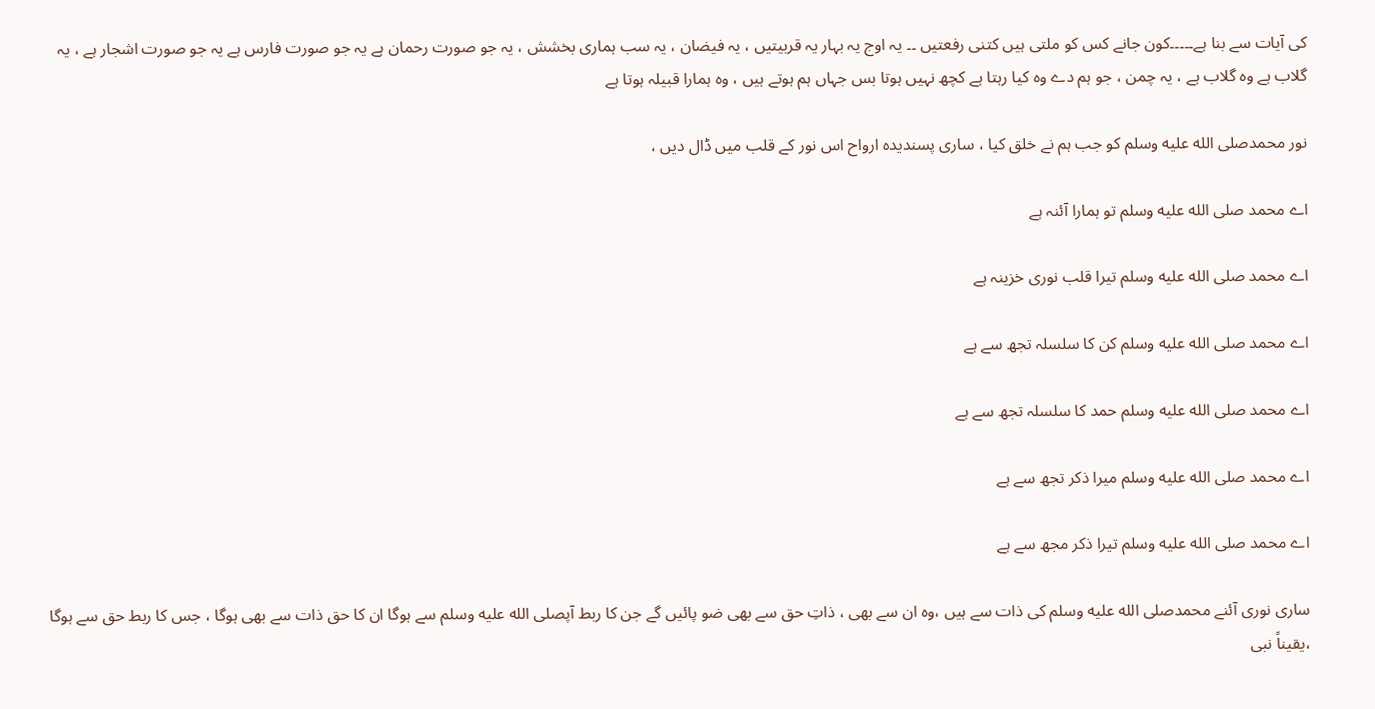کی آیات سے بنا ہے۔۔۔۔۔کون جانے کس کو ملتی ہیں کتنی رفعتیں ۔۔ یہ اوج یہ بہار یہ قربیتیں ، یہ فیضان ، یہ سب ہماری بخشش ، یہ جو صورت رحمان ہے یہ جو صورت فارس ہے یہ جو صورت اشجار ہے ، یہ گلاب ہے وہ گلاب ہے ، یہ چمن ، جو ہم دے وہ کیا رہتا ہے کچھ نہیں ہوتا بس جہاں ہم ہوتے ہیں ، وہ ہمارا قبیلہ ہوتا ہے

نور محمدصلى الله عليه وسلم کو جب ہم نے خلق کیا ، ساری پسندیدہ ارواح اس نور کے قلب میں ڈال دیں ،

اے محمد صلى الله عليه وسلم تو ہمارا آئنہ ہے

اے محمد صلى الله عليه وسلم تیرا قلب نوری خزینہ ہے

اے محمد صلى الله عليه وسلم کن کا سلسلہ تجھ سے ہے

اے محمد صلى الله عليه وسلم حمد کا سلسلہ تجھ سے ہے

اے محمد صلى الله عليه وسلم میرا ذکر تجھ سے ہے

اے محمد صلى الله عليه وسلم تیرا ذکر مجھ سے ہے

ساری نوری آئنے محمدصلى الله عليه وسلم کی ذات سے ہیں ،وہ ان سے بھی ، ذاتِ حق سے بھی ضو پائیں گے جن کا ربط آپصلى الله عليه وسلم سے ہوگا ان کا حق ذات سے بھی ہوگا ، جس کا ربط حق سے ہوگا ،یقیناً نبی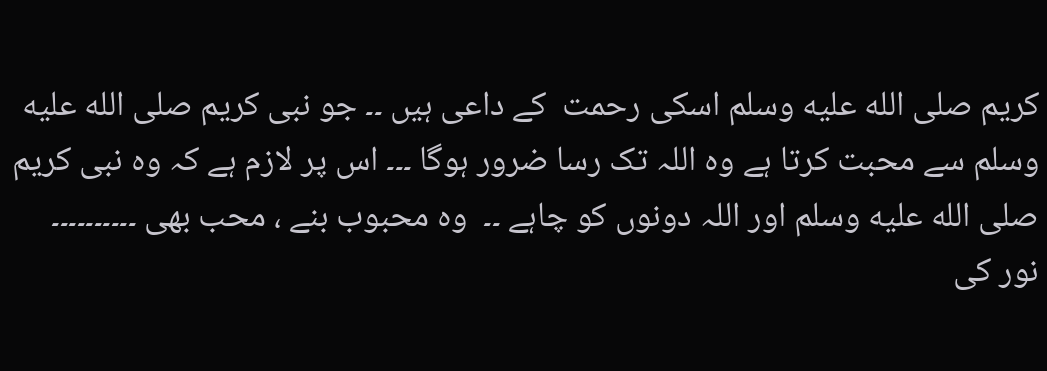کریم صلى الله عليه وسلم اسکی رحمت  کے داعی ہیں ۔۔ جو نبی کریم صلى الله عليه وسلم سے محبت کرتا ہے وہ اللہ تک رسا ضرور ہوگا ۔۔۔ اس پر لازم ہے کہ وہ نبی کریم صلى الله عليه وسلم اور اللہ دونوں کو چاہے ۔۔  وہ محبوب بنے ، محب بھی ۔۔۔۔۔۔۔۔۔۔ نور کی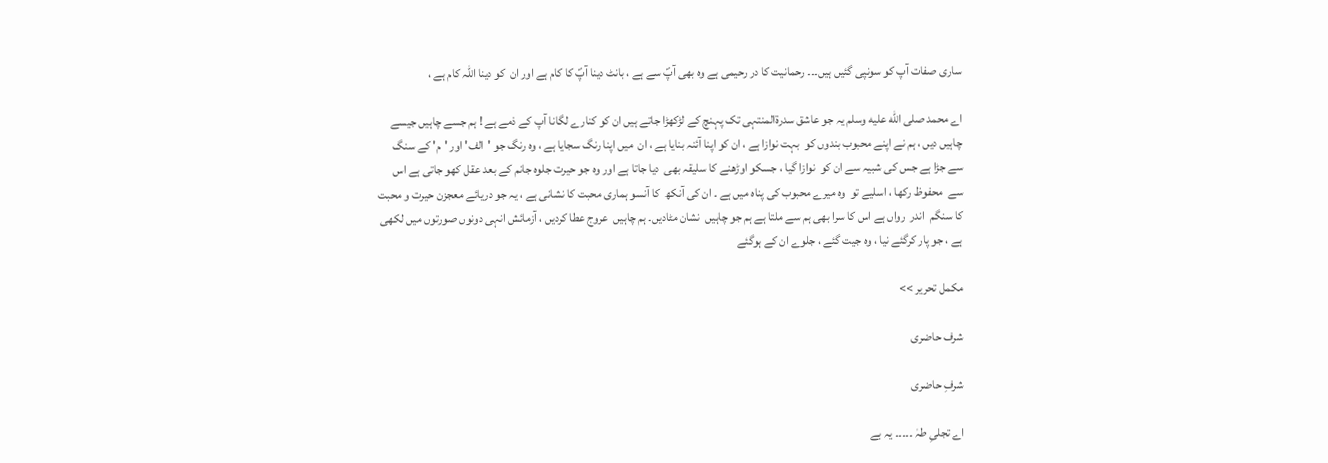ساری صفات آپ کو سونپی گئیں ہیں۔۔۔ رحمانیت کا در رحیمی ہے وہ بھی آپؐ سے ہے ، بانٹ دینا آپؐ کا کام ہے اور ان  کو دینا اللہ کام ہے ،

اے محمد صلى الله عليه وسلم یہ جو عاشق سدرۃالمنتہی تک پہنچ کے لڑکھڑا جاتے ہیں ان کو کنارے لگانا آپ کے ذمے ہے ! ہم جسے چاہیں جیسے چاہیں دیں ، ہم نے اپنے محبوب بندوں کو  بہت نوازا ہے ، ان کو اپنا آئنہ بنایا ہے ، ان  میں اپنا رنگ سجایا ہے ، وہ رنگ جو 'الف' اور 'م' کے سنگ سے جڑا ہے جس کی شبیہ سے ان کو  نوازا گیا ، جسکو اوڑھنے کا سلیقہ بھی  دیا جاتا ہے اور وہ جو حیرت جلوہ جانم کے بعد عقل کھو جاتی ہے اس سے  محفوظ رکھا ، اسلیے تو  وہ میرے محبوب کی پناہ میں ہے ۔ ان کی آنکھ  کا آنسو ہماری محبت کا نشانی ہے ، یہ جو دریائے معجزن حیرت و محبت کا سنگم  اندر  رواں ہے اس کا سرا بھی ہم سے ملتا ہے ہم جو چاہیں  نشان مٹادیں۔ ہم چاہیں  عروج عطا کردیں ، آزمائش انہی دونوں صورتوں میں لکھی ہے ، جو پار کرگئے نیا ، وہ جیت گئے ، جلوے ان کے ہوگئے

مکمل تحریر >>

شرف حاضری

شرفِ حاضری

اے تجلیِ طہٰ ۔۔۔۔۔ یہ بے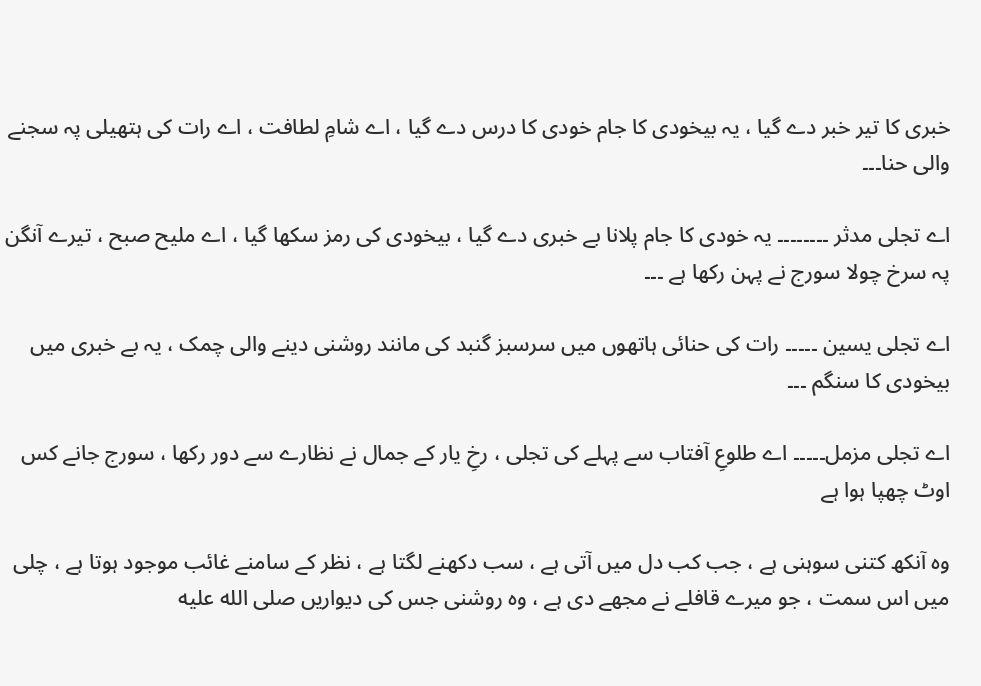خبری کا تیر خبر دے گیا ، یہ بیخودی کا جام خودی کا درس دے گیا ، اے شامِ لطافت ، اے رات کی ہتھیلی پہ سجنے والی حنا۔۔۔

اے تجلی مدثر ۔۔۔۔۔۔۔۔ یہ خودی کا جام پلانا بے خبری دے گیا ، بیخودی کی رمز سکھا گیا ، اے ملیح صبح ، تیرے آنگن پہ سرخ چولا سورج نے پہن رکھا ہے ۔۔۔

اے تجلی یسین ۔۔۔۔۔ رات کی حنائی ہاتھوں میں سرسبز گنبد کی مانند روشنی دینے والی چمک ، یہ بے خبری میں بیخودی کا سنگم ۔۔۔

اے تجلی مزمل۔۔۔۔۔ اے طلوعِ آفتاب سے پہلے کی تجلی ، رخِ یار کے جمال نے نظارے سے دور رکھا ، سورج جانے کس اوٹ چھپا ہوا ہے

وہ آنکھ کتنی سوہنی ہے ، جب کب دل میں آتی ہے ، سب دکھنے لگتا ہے ، نظر کے سامنے غائب موجود ہوتا ہے ، چلی میں اس سمت ، جو میرے قافلے نے مجھے دی ہے ، وہ روشنی جس کی دیواریں صلى الله عليه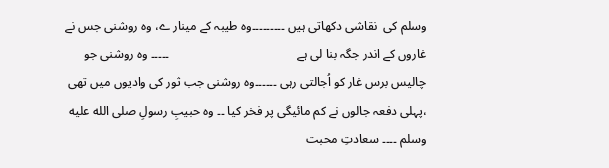وسلم کی  نقاشی دکھاتی ہیں ۔۔۔۔۔۔۔۔۔وہ طیبہ کے مینار ے، وہ روشنی جس نے غاروں کے اندر جگہ بنا لی ہے                                         ۔۔۔۔۔ وہ روشنی جو چالیس برس غار کو اُجالتی رہی ۔۔۔۔۔۔وہ روشنی جب ثور کی وادیوں میں تھی ،پہلی دفعہ جالوں نے کم مائیگی پر فخر کیا ۔۔ وہ حبیبِ رسولِ صلى الله عليه وسلم ۔۔۔۔ سعادتِ محبت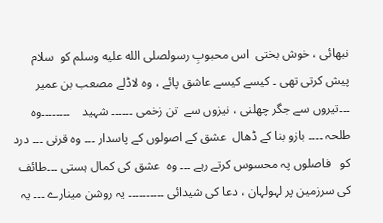نبھائی ، خوش بختی  اس محبوبِ رسولصلى الله عليه وسلم کو  سلام پیش کرتی تھی ۔ کیسے کیسے عاشق پائے ، وہ لاڈلے مصعب بن عمیر ۔۔۔تیروں سے جگر چھلنی ، نیزوں سے  تن زخمی ۔۔۔۔۔۔ شہید    ۔۔۔۔۔۔۔۔وہ طلحہ ۔۔۔۔ بازو بنا کے ڈھال  عشق کے اصولوں کے پاسدار ۔۔۔ وہ قرنی ۔۔۔ درد کو   فاصلوں پہ محسوس کرتے رہے ۔۔۔ وہ  عشق کی کمال ہستی ۔۔۔طائف   کی سرزمین پر لہولہان ، دعا کی شیدائی ۔۔۔۔۔۔۔۔۔۔ یہ روشن مینارے ۔۔۔ یہ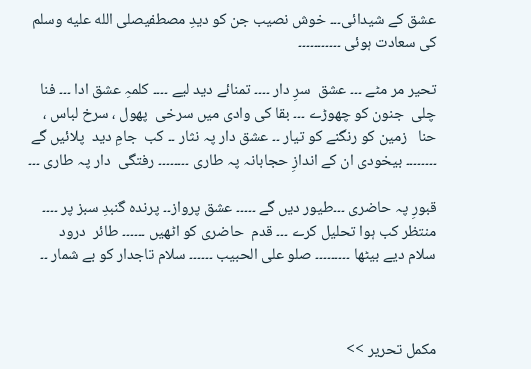عشق کے شیدائی۔۔۔ خوش نصیب جن کو دیدِ مصطفیصلى الله عليه وسلم کی سعادت ہوئی ۔۔۔۔۔۔۔۔۔۔۔

تحیر مر مٹے ۔۔۔ عشق  سرِ دار ۔۔۔۔ تمنائے دید لیے ۔۔۔۔ کلمہِ عشق ادا ۔۔۔ فنا چلی  جنون کو چھوڑے ۔۔۔ بقا کی وادی میں سرخی  پھول ، سرخ لباس ، حنا   زمین کو رنگنے کو تیار ۔۔ عشق دار پہ نثار ۔۔ کب  جامِ دید  پلائیں گے ۔۔۔۔۔۔۔۔ بیخودی ان کے اندازِ حجابانہ پہ طاری ۔۔۔۔۔۔۔۔ رفتگی  دار پہ طاری ۔۔۔

قبورِ پہ حاضری ۔۔۔طیور دیں گے ۔۔۔۔۔ عشق پرواز۔۔ پرندہ گنبدِ سبز پر ۔۔۔۔ منتظر کب ہوا تحلیل کرے ۔۔۔ قدم  حاضری کو اٹھیں ۔۔۔۔۔۔ طائر  درود  سلام دیے بیٹھا ۔۔۔۔۔۔۔۔۔ صلو علی الحبیب ۔۔۔۔۔۔ سلام تاجدار کو بے شمار ۔۔



مکمل تحریر >>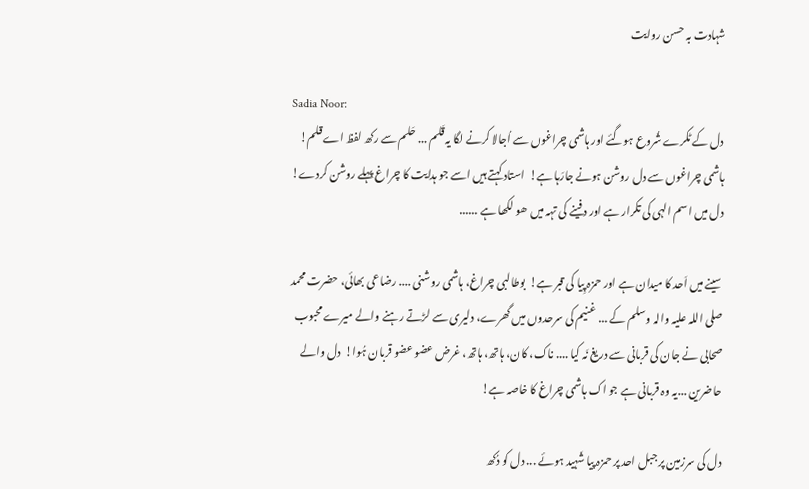شہادت بہ حسن روایت

Sadia Noor:
دل کے ٹکرے شُروع ہوگئے اور ہاشمی چراغوں سے اُجالا کرنے لگا یہ قَلم ... حَلم سے رکھ لفظ اے قلم!  ہاشمی چراغوں سے دل روشن ہونے جارَہا ہے!  استاد کہتے ہیں اسے جو ہدایت کا چراغ پہلے روشن کردے! دل میں اسم الہی کی تکرار ہے اور دفینے کی تہہ میں ھو لکھا ہے ......

سینے میں اَحد کا میدان ہے اور حمزہ پِیا کی قبر ہے!  بوطالبی چراغ، ہاشمی روشنی .... رضاعی بھائی، حضرت محمد صلی اللہ علیہ والہ وسلم کے ... غنیم کی سرحدوں میں گھرے، دلیری سے لڑتے رہنے والے میرے محبوب صحابی نے جان کی قربانی سے دریغ نَہ کیا .... ناک، کان، ہاتھ، ہاتھ، غرض عضو عضو قربان ہُوا!  دل والے حاضرین ...یہ وہ قربانی ہے جو اک ہاشمی چراغ کا خاصہ ہے!

دل کی سرزمین پر جبل احد پر حمزہ پیا شَہید ہوئے ... دل کو دُکھ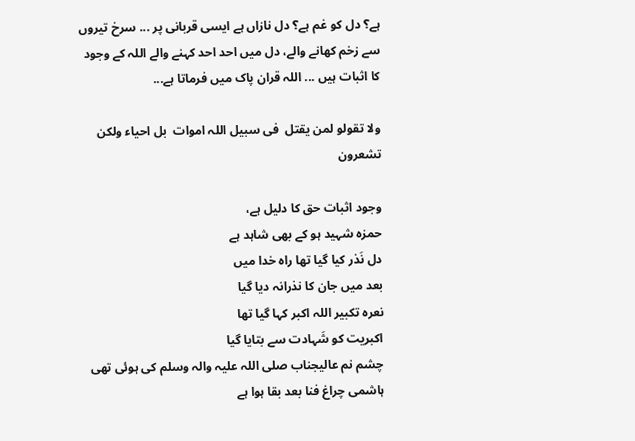ہے؟ دل کو غم ہے؟ دل نازاں ہے ایسی قربانی پر ... سرخ تیروں سے زخم کھانے والے، دل میں احد احد کہنے والے اللہ کے وجود کا اثبات ہیں ... اللہ قران پاک میں فرماتا ہے...

ولا تقولو لمن یقتل  فی سبیل اللہ اموات  بل احیاء ولکن تشعرون

وجود اثبات حق کا دلیل ہے،
حمزہ شہید ہو کے بھی شاہد ہے
دل نَذر کیا گیا تھا راہ خدا میں
بعد میں جان کا نذرانہ دیا گیا
نعرہ تکبیر اللہ اکبر کہا گیا تھا
اکبریت کو شَہادت سے بتایا گیا
چشم نم عالیجناب صلی اللہ علیہ والہ وسلم کی ہوئی تھی
ہاشمی چراغ فنا بعد بقا ہوا ہے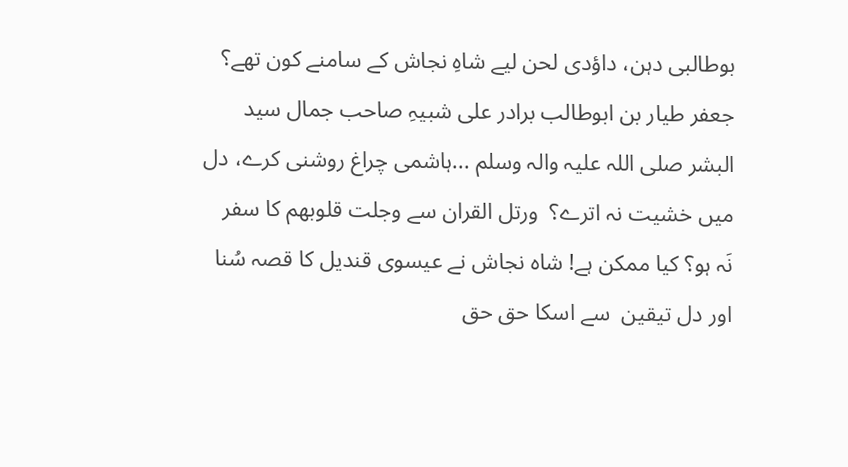بوطالبی دہن، داؤدی لحن لیے شاہِ نجاش کے سامنے کون تھے؟  جعفر طیار بن ابوطالب برادر علی شبیہِ صاحب جمال سید البشر صلی اللہ علیہ والہ وسلم ...ہاشمی چراغ روشنی کرے، دل میں خشیت نہ اترے؟  ورتل القران سے وجلت قلوبھم کا سفر نَہ ہو؟ کیا ممکن ہے! شاہ نجاش نے عیسوی قندیل کا قصہ سُنا اور دل تیقین  سے اسکا حق حق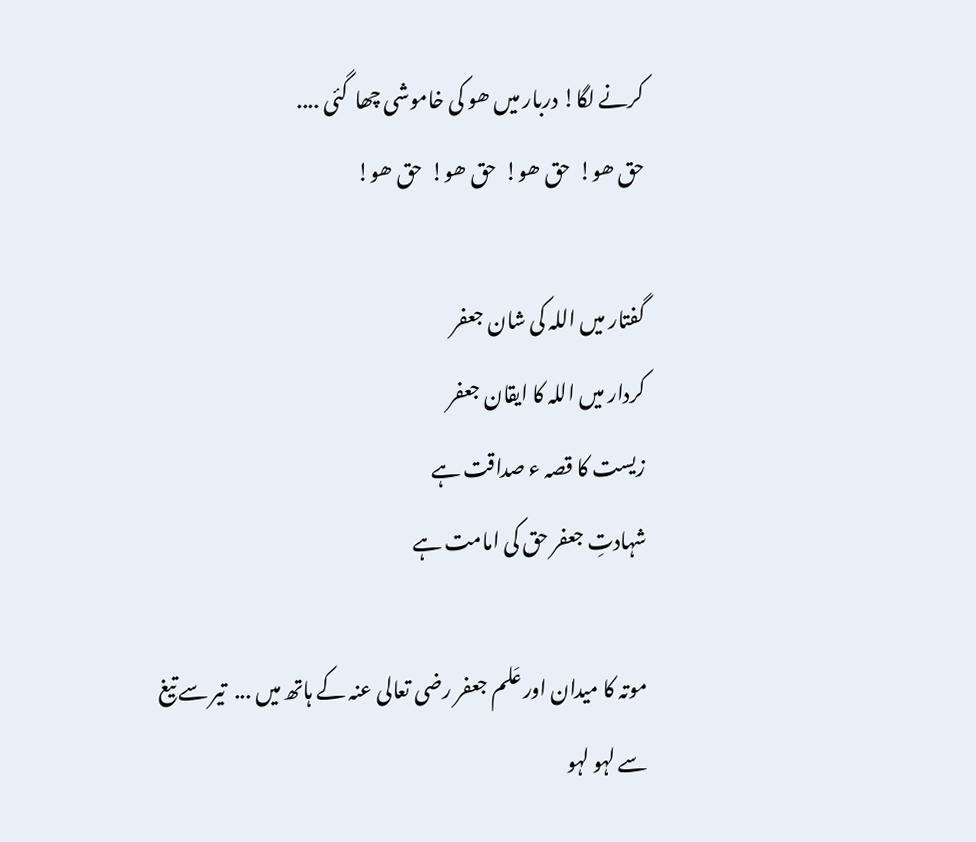کرنے لگا! دربار میں ھو کی خاموشی چھا  گئی ....
حق ھو!  حق ھو!  حق ھو!  حق ھو!

گفتار میں اللہ کی شان جعفر
کردار میں اللہ کا ایقان جعفر
زیست کا قصہ ء صداقت ہے
شہادتِ جعفر حق کی امامت ہے

موتہ کا میدان اور عَلم جعفر رضی تعالی عنہ کے ہاتھ میں ...  تیر سے تیغ سے لہو لہو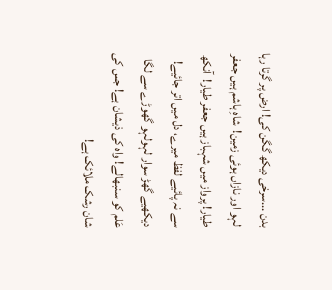بدن ...سرخی دیکھ گگن کی! ارض پر گرتا رہا لہو اور نازاں ہوئی زمین!  شاہِ ہاشم ہیں جعفر طیار! پرواز میں شہباز ہیں جعفر طیار!  آنکھ سے نہ پائیے لفظ میرے، دل میں اتر جائیے! دیکھیے گھڑ سوار لہولہو گھوڑے سے لگا عَلم کو سنبھالے! واہ کی ذیشان ہے! جس کی شان رشک ملائک ہے!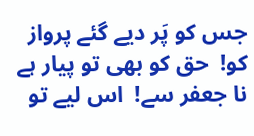جس کو پَر دیے گئے پرواز کو!  حق کو بھی تو پیار ہے نا جعفر سے!  اس لیے تو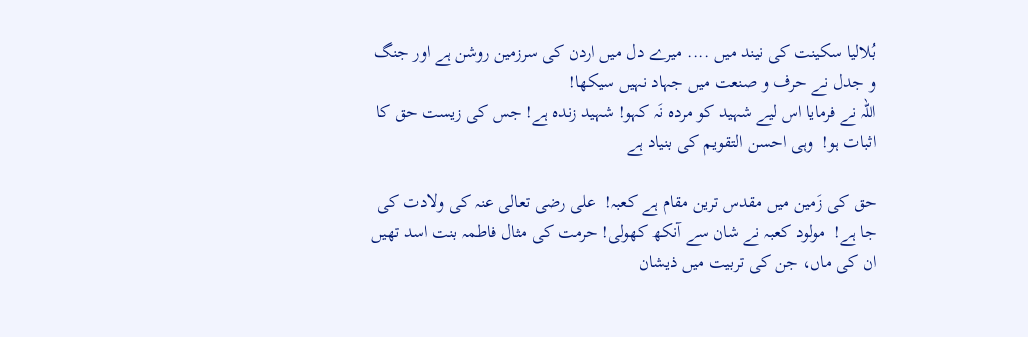بُلالیا سکینت کی نیند میں .... میرے دل میں اردن کی سرزمین روشن ہے اور جنگ و جدل نے حرف و صنعت میں جہاد نہیں سیکھا!
اللہ نے فرمایا اس لیے شہید کو مردہ نَہ کہو! شہید زندہ ہے! جس کی زیست حق کا اثبات ہو!  وہی احسن التقویم کی بنیاد ہے

حق کی زَمین میں مقدس ترین مقام ہے کعبہ!  علی رضی تعالی عنہ کی ولادت کی جا ہے!  مولود کعبہ نے شان سے آنکھ کھولی! حرمت کی مثال فاطمہ بنت اسد تھیں ان کی ماں، جن کی تربیت میں ذیشان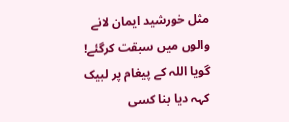مثل خورشید ایمان لانے والوں میں سبقت کرگئے!  گویا اللہ کے پیغام پر لبیک کہہ دیا بنا کسی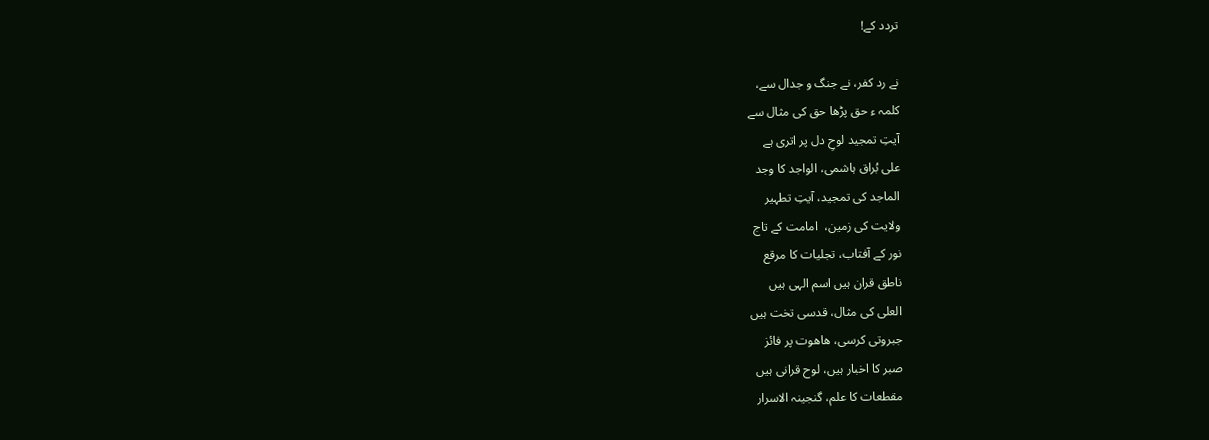تردد کے!

نے رد کفر، نے جنگ و جدال سے،
کلمہ ء حق پڑھا حق کی مثال سے
آیتِ تمجید لوحِ دل پر اتری ہے
علی بُراق ہاشمی، الواجد کا وجد
الماجد کی تمجید، آیتِ تطہیر
ولایت کی زمین،  امامت کے تاج
نور کے آفتاب، تجلیات کا مرقع
ناطق قران ہیں اسم الہی ہیں
العلی کی مثال، قدسی تخت ہیں
جبروتی کرسی، ھاھوت پر فائز
صبر کا اخبار ہیں، لوح قرانی ہیں
مقطعات کا علم، گنجینہ الاسرار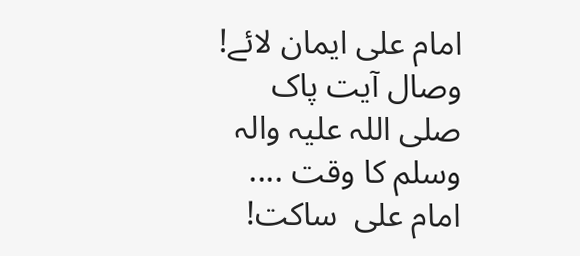امام علی ایمان لائے!  وصال آیت پاک صلی اللہ علیہ والہ وسلم کا وقت .... امام علی  ساکت!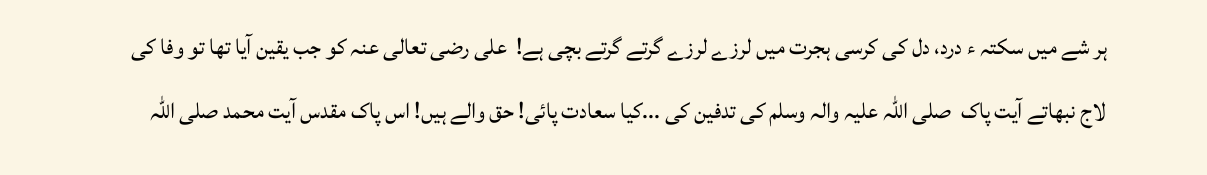ہر شے میں سکتہ ء درد، دل کی کرسی ہجرت میں لرزے لرزے گرتے گرتے بچی ہے!  علی رضی تعالی عنہ کو جب یقین آیا تھا تو وفا کی لاج نبھاتے آیت پاک  صلی اللہ علیہ والہ وسلم کی تدفین کی ...کیا سعادت پائی! حق والے ہیں! اس پاک مقدس آیت محمد صلی اللہ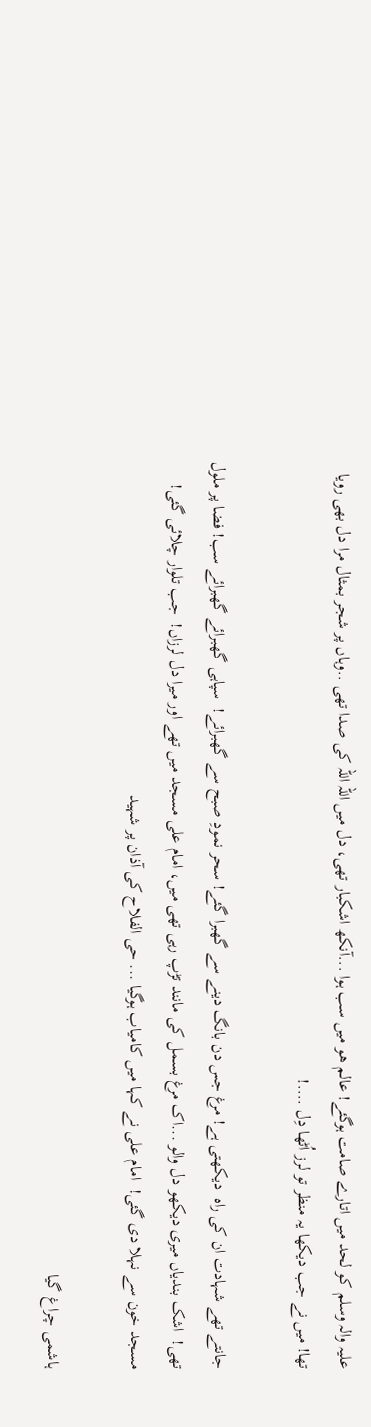علیہ والہ وسلم کو لحد میں اتارے صامت ہوگئے! عالم ھو میں سب ہوا ...آنکھ اشکبار تھی، دل میں اللہ اللہ کی صدا تھی ..وہاں پر شجر بمثال مرا دل بھی رویا تھا! میں نے جب دیکھا یہ منظر تو لرز اُٹھا دِل ....!

جانتے تھے شہادت ان کی راہ  دیکھتی ہے! مرغ جس دن بانگ دینے سے گھبرا گئے! سحر نمودِ صبح سے گھبرائے!  سپاہی گھبرائے گھبرائے سب! فضا پر ملول تھی!  اشک بندیاں میری دیکھو دل والو ...اک مرغ بسمل کی مانند تڑپ رہی تھی میں، امام علی مسجد میں تھے اور میرا دل لرزاں!  جب تلوار چلائی گئی! مسجد خون سے نہلا دی گئی!  امام علی نے کہا میں کامیاب ہوگیا ... حی الفلاح کی آذان پر شہید

ہاشمی چراغ گیا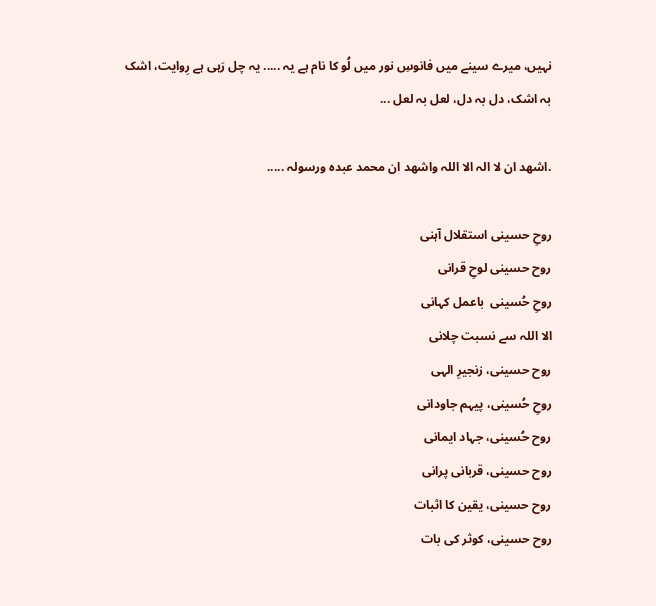نہیں، میرے سینے میں فانوسِ نور میں لُو کا نام ہے یہ ..... یہ چل رَہی ہے رِوایت، اشک بہ اشک، دل بہ دل، لعل بہ لعل ...

.اشھد ان لا الہ الا اللہ واشھد ان محمد عبدہ ورسولہ .....

روحِ حسینی استقلال آہنی
روح حسینی لوحِ قرانی
روحِ حُسینی  باعمل کہانی
الا اللہ سے نسبت چلانی
روح حسینی، زنجیرِ الہی
روحِ حُسینی، پیہم جاودانی
روح حُسینی، جہاد ایمانی
روح حسینی، قربانی پرانی
روح حسینی، یقین کا اثبات
روح حسینی، کوثر کی بات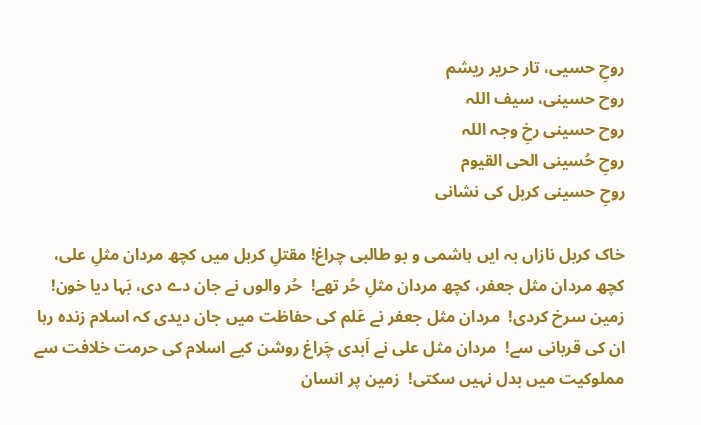روحِ حسیی، تار حریر ریشم
روح حسینی، سیف اللہ
روح حسینی رخِ وجہ اللہ
روحِ حُسینی الحی القیوم
روحِ حسینی کربل کی نشانی

خاک کربل نازاں بہ ایں ہاشمی و بو طالبی چراغ! مقتلِ کربل میں کچھ مردان مثلِ علی، کچھ مردان مثل جعفر، کچھ مردان مثلِ حُر تھے!  حُر والوں نے جان دے دی، بَہا دیا خون!  زمین سرخ کردی!  مردان مثل جعفر نے عَلم کی حفاظت میں جان دیدی کہ اسلام زندہ رہا ان کی قربانی سے!  مردان مثل علی نے اَبدی چَراغ روشن کیے اسلام کی حرمت خلافت سے مملوکیت میں بدل نہیں سکتی!  زمین پر انسان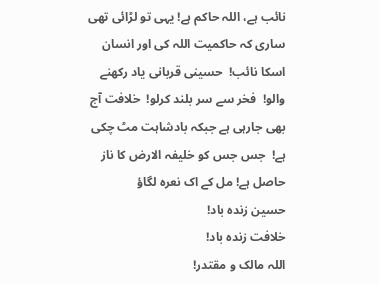نائب ہے، اللہ حاکم ہے! یہی تو لڑائی تھی ساری کہ حاکمیت اللہ کی اور انسان اسکا نائب!  حسینی قربانی یاد رکھنے والو!  فخر سے سر بلند کرلو!  خلافت آج بھی جارہی ہے جبکہ بادشاہت مٹ چکی ہے!  جس جس کو خلیفہ الارض کا ناز حاصل ہے! مل کے اک نعرہ لگاؤ
حسین زندہ باد!
خلافت زندہ باد!
اللہ مالک و مقتدر!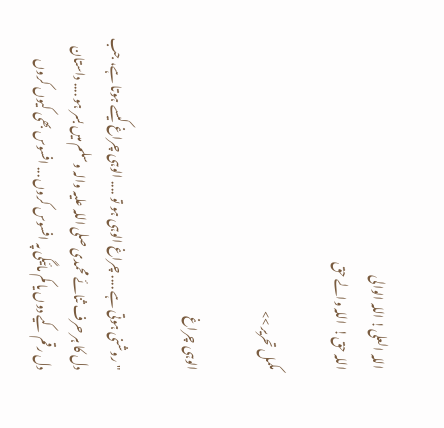اللہ العلی! اللہ الوالی
اللہ حق!  اللہ والے حق

مکمل تحریر >>

الوہی چراغ

"روشنی ہوتی ہے .... چراغ الوہی ہو تو .... الوہی چراغ کیسے ہوتا ہے، جب دل کا ہر حرف ثنائے محمدی صلی اللہ علیہ والہ وسلم میں بسر ہو .... داستان دل رقم کیے دوں یا کم مائیگی پہ افسوس کروں ... افسوس بھی کیوں کروں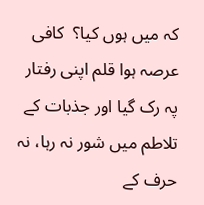کہ میں ہوں کیا؟  کافی عرصہ ہوا قلم اپنی رفتار پہ رک گیا اور جذبات کے تلاطم میں شور نہ رہا، نہ حرف کے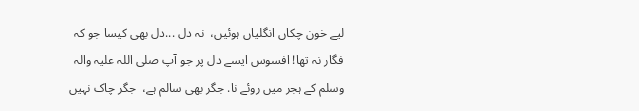لیے خون چکاں انگلیاں ہوئیں،  نہ دل ...دل بھی کیسا جو کہ فگار نہ تھا! افسوس ایسے دل پر جو آپ صلی اللہ علیہ والہ وسلم کے ہجر میں روئے نا. جگر بھی سالم ہے،  جگر چاک نہیں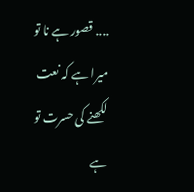.... قصور ہے نا تو میرا ہے کہ نعت لکھنے کی حسرت تو ہے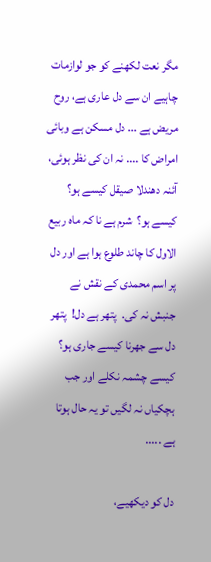مگر نعت لکھنے کو جو لوازمات چاہیے ان سے دل عاری ہے، روح مریض ہے ... دل مسکن ہے وبائی امراض کا .... نہ ان کی نظر ہوئی،  آئنہ دھندلا صیقل کیسے ہو؟  کیسے ہو؟  شرم ہے نا کہ ماہ ربیع الاول کا چاند طلوع ہوا ہے اور دل پر اسم محمدی کے نقش نے جنبش نہ کی.  پتھر ہے دل!  پتھر دل سے جھرنا کیسے جاری ہو؟  کیسے چشمہ نکلے اور جب ہچکیاں نہ لگیں تو یہ حال ہوتا ہے .....

دل کو دیکھیے،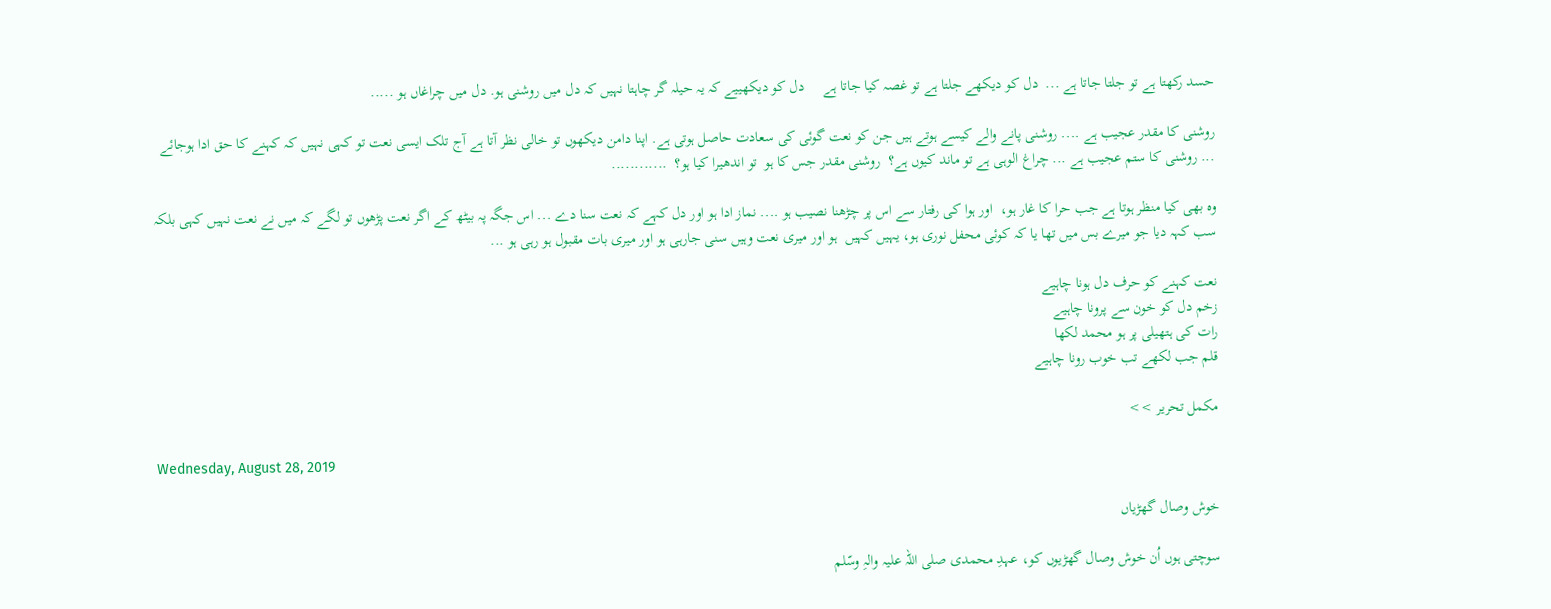حسد رکھتا ہے تو جلتا جاتا ہے ...  دل کو دیکھے جلتا ہے تو غصہ کیا جاتا ہے     دل کو دیکھییے کہ یہ حیلہ گر چاہتا نہیں کہ دل میں روشنی ہو. دل میں چراغاں ہو .....

روشنی کا مقدر عجیب ہے .... روشنی پانے والے کیسے ہوتے ہیں جن کو نعت گوئی کی سعادت حاصل ہوتی ہے. اپنا دامن دیکھوں تو خالی نظر آتا ہے آج تلک ایسی نعت تو کہی نہیں کہ کہنے کا حق ادا ہوجائے ... روشنی کا ستم عجیب ہے ... چراغ الوہی ہے تو ماند کیوں ہے؟  روشنی مقدر جس کا ہو  تو اندھیرا کیا ہو؟  ............

وہ بھی کیا منظر ہوتا ہے جب حرا کا غار ہو،  اور ہوا کی رفتار سے اس پر چڑھنا نصیب ہو .... نماز ادا ہو اور دل کہے کہ نعت سنا دے ... اس جگہ پہ بیٹھ کے اگر نعت پڑھوں تو لگے کہ میں نے نعت نہیں کہی بلکہ سب کہہ دیا جو میرے بس میں تھا یا کہ کوئی محفل نوری ہو، یہیں کہیں  ہو اور میری نعت وہیں سنی جارہی ہو اور میری بات مقبول ہو رہی ہو ...

نعت کہنے کو حرف دل ہونا چاہیے
زخم دل کو خون سے پرونا چاہیے
رات کی ہتھیلی پر ہو محمد لکھا
قلم جب لکھے تب خوب رونا چاہیے

مکمل تحریر >>

Wednesday, August 28, 2019

خوش وصال گھڑیاں

سوچتی ہوں اُن خوش وصال گھڑیوں کو، عہدِ محمدی صلی اللہ علیہ والہِ وسّلم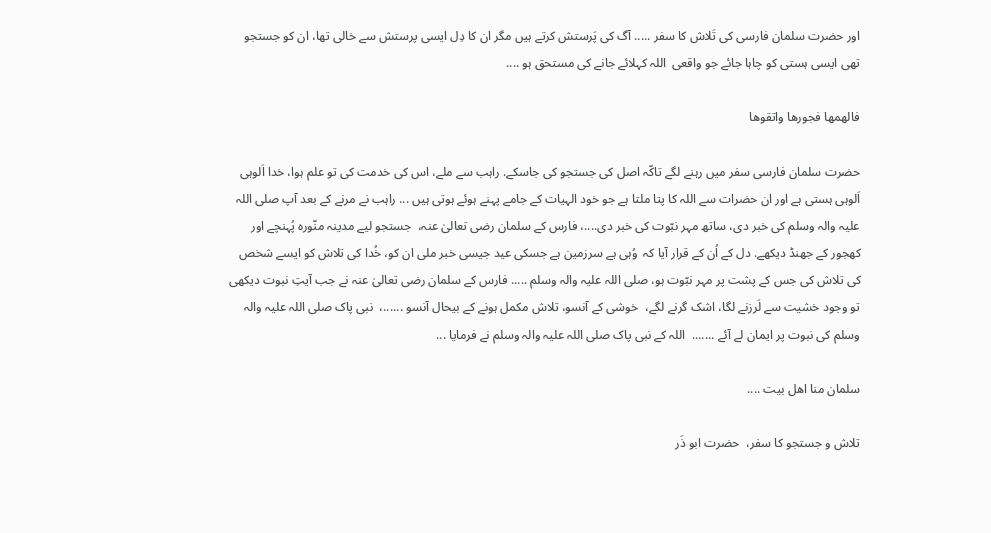اور حضرت سلمان فارسی کی تَلاش کا سفر ..... آگ کی پَرستش کرتے ہیں مگر ان کا دِل ایسی پرستش سے خالی تھا، ان کو جستجو تھی ایسی ہستی کو چاہا جائے جو واقعی  اللہ کہلائے جانے کی مستحق ہو ....

فالھمھا فجورھا واتقوھا

حضرت سلمان فارسی سفر میں رہنے لگے تاکّہ اصل کی جستجو کی جاسکے. راہب سے ملے، اس کی خدمت کی تو علم ہوا، خدا اَلوہی اَلوہی ہستی ہے اور ان حضرات سے اللہ کا پتا ملتا ہے جو خود الہیات کے جامے پہنے ہوئے ہوتی ہیں ... راہب نے مرنے کے بعد آپ صلی اللہ علیہ والہ وسلم کی خبر دی، ساتھ مہر نبّوت کی خبر دی....، فارس کے سلمان رضی تعالیٰ عنہ،  جستجو لیے مدینہ منّورہ پُہنچے اور کھجور کے جھنڈ دیکھے. دل کے اُن کے قرار آیا کہ  وُہی ہے سرزمین ہے جسکی عید جیسی خبر ملی ان کو، خُدا کی تلاش کو ایسے شخص کی تلاش کی جس کے پشت پر مہر نبّوت ہو، صلی اللہ علیہ والہ وسلم ..... فارس کے سلمان رضی تعالیٰ عنہ نے جب آیتِ نبوت دیکھی تو وجود خشیت سے لَرزنے لگا، اشک گرنے لگے،  خوشی کے آنسو، تلاش مکمل ہونے کے بیحال آنسو ......،  نبی پاک صلی اللہ علیہ والہ وسلم کی نبوت پر ایمان لے آئے .......  اللہ کے نبی پاک صلی اللہ علیہ والہ وسلم نے فرمایا ...

سلمان منا اھل بیت ....

تلاش و جستجو کا سفر،  حضرت ابو ذَر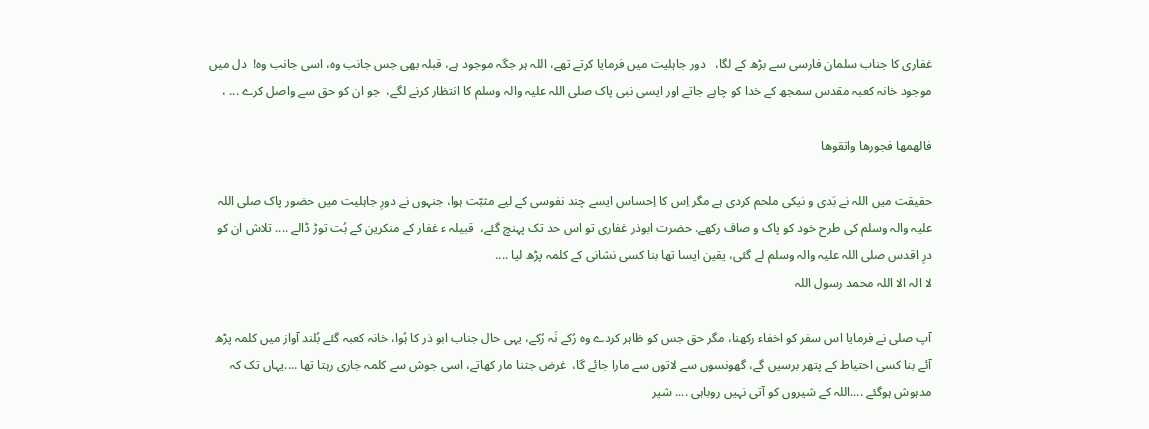غفاری کا جناب سلمان فارسی سے بڑھ کے لگا،   دور جاہلیت میں فرمایا کرتے تھے، اللہ ہر جگہ موجود ہے، قبلہ بھی جس جانب وہ، اسی جانب وہ!  دل میں موجود خانہ کعبہ مقدس سمجھ کے خدا کو چاہے جاتے اور ایسی نبی پاک صلی اللہ علیہ والہ وسلم کا انتظار کرنے لگے،  جو ان کو حق سے واصل کرے ... ،

فالھمھا فجورھا واتقوھا

حقیقت میں اللہ نے بَدی و نیکی ملحم کردی ہے مگر اِس کا اِحساس ایسے چند نفوسی کے لیے مثبّت ہوا، جنہوں نے دورِ جاہلیت میں حضور پاک صلی اللہ علیہ والہ وسلم کی طرح خود کو پاک و صاف رکھے. حضرت ابوذر غفاری تو اس حد تک پہنچ گئے،  قبیلہ ء غفار کے منکرین کے بُت توڑ ڈالے .... تلاش ان کو درِ اقدس صلی اللہ علیہ والہ وسلم لے گئی، یقین ایسا تھا بنا کسی نشانی کے کلمہ پڑھ لیا ....
لا الہ الا اللہ محمد رسول اللہ

آپ صلی نے فرمایا اس سفر کو اخفاء رکھنا، مگر حق جس کو ظاہر کردے وہ رُکے نَہ رُکے، یہی حال جناب ابو ذر کا ہُوا، خانہ کعبہ گئے بُلند آواز میں کلمہ پڑھ آئے بنا کسی احتیاط کے پتھر برسیں گے، گھونسوں سے لاتوں سے مارا جائے گا،  غرض جتنا مار کھاتے، اسی جوش سے کلمہ جاری رہتا تھا ....یہاں تک کہ مدہوش ہوگئے ....اللہ کے شیروں کو آتی نہیں روباہی .... شیر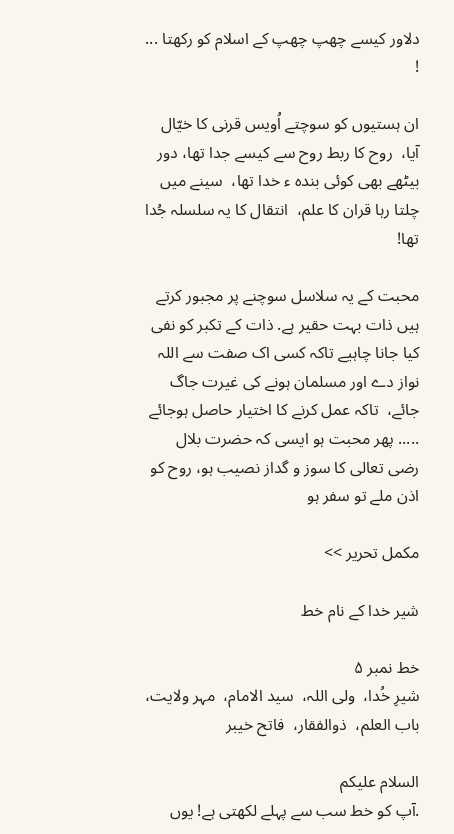دلاور کیسے چھپ چھپ کے اسلام کو رکھتا ... !

ان ہستیوں کو سوچتے اُویس قرنی کا خیّال آیا،  روح کا ربط روح سے کیسے جدا تھا، دور بیٹھے بھی کوئی بندہ ء خدا تھا،  سینے میں چلتا رہا قران کا علم،  انتقال کا یہ سلسلہ جُدا تھا!

محبت کے یہ سلاسل سوچنے پر مجبور کرتے ہیں ذات بہت حقیر ہے. ذات کے تکبر کو نفی کیا جانا چاہیے تاکہ کسی اک صفت سے اللہ نواز دے اور مسلمان ہونے کی غیرت جاگ جائے،  تاکہ عمل کرنے کا اختیار حاصل ہوجائے ..... پھر محبت ہو ایسی کہ حضرت بلال رضی تعالی کا سوز و گداز نصیب ہو، روح کو اذن ملے تو سفر ہو

مکمل تحریر >>

شیر خدا کے نام خط

خط نمبر ۵
شیرِ خُدا،  ولی اللہ،  سید الامام،  مہر ولایت،  باب العلم،  ذوالفقار،  فاتح خیبر

السلام علیکم
.آپ کو خط سب سے پہلے لکھتی ہے! یوں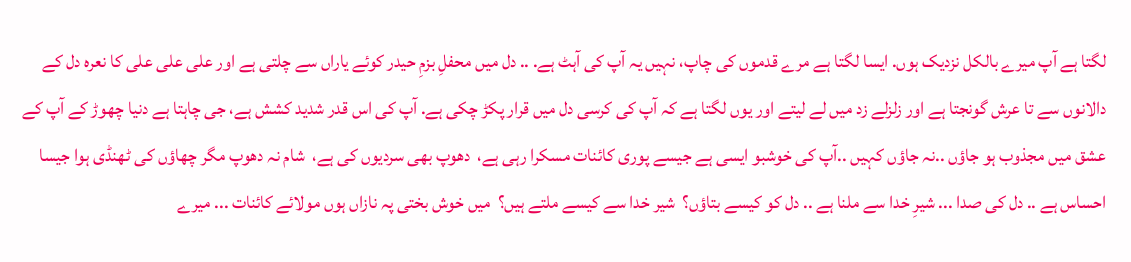لگتا ہے آپ میرے بالکل نزدیک ہوں. ایسا لگتا ہے مرے قدموں کی چاپ، نہیں یہ آپ کی آہٹ ہے. .. دل میں محفلِ بزمِ حیدر کوئے یاراں سے چلتی ہے اور علی علی علی کا نعرہ دل کے دالانوں سے تا عرش گونجتا ہے اور زلزلے زد میں لے لیتے اور یوں لگتا ہے کہ آپ کی کرسی دل میں قرار پکڑ چکی ہے. آپ کی اس قدر شدید کشش ہے، جی چاہتا ہے دنیا چھوڑ کے آپ کے عشق میں مجذوب ہو جاؤں ..نہ جاؤں کہیں ..آپ کی خوشبو ایسی ہے جیسے پوری کائنات مسکرا رہی ہے،  دھوپ بھی سردیوں کی ہے،  شام نہ دھوپ مگر چھاؤں کی ٹھنڈی ہوا جیسا احساس ہے .. دل کی صدا ... شیرِ خدا سے ملنا ہے .. دل کو کیسے بتاؤں؟  شیر خدا سے کیسے ملتے ہیں؟  میں خوش بختی پہ نازاں ہوں مولائے کائنات ... میرے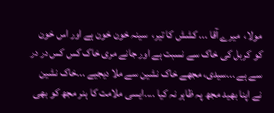مولا،  میرے آقا ... کشش کا تیر،  سینہ خون خون ہے اور اس خون کو کربل کی خاک سے نسبت ہے اور جانے مری خاک کس کس در در سے ہے ...سیدی، مجھے خاک نشین سے ملا دیجیے ...خاک نشین نے اپنا بھید مجھ پہ ظاہر نہ کیا ....ایسی ملامت کا ہنر مجھ کو بھی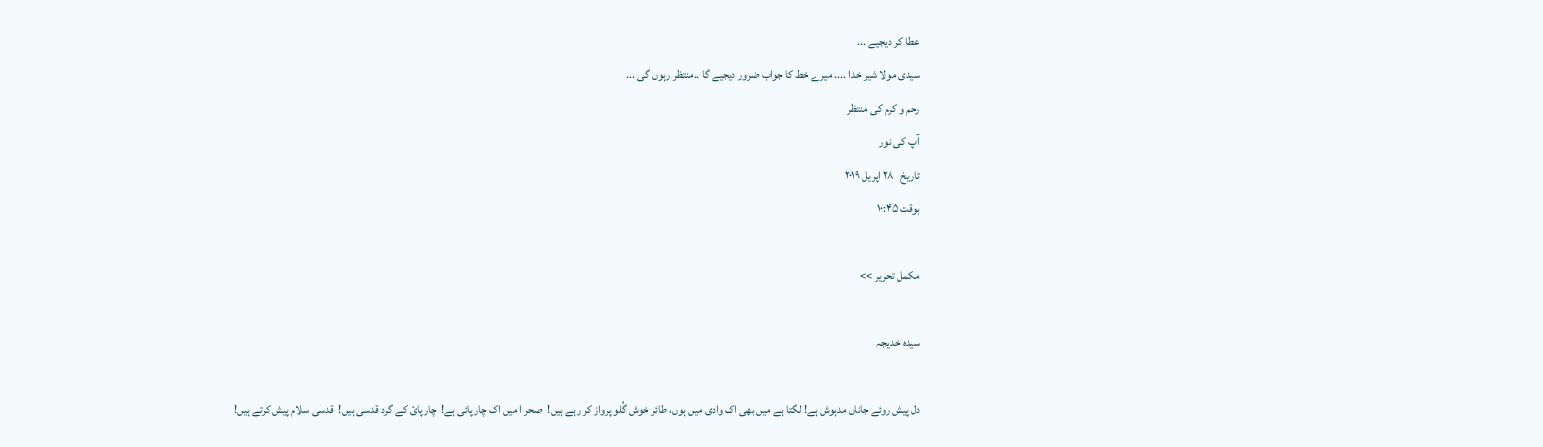عطا کر دیجیے ...
سیدی مولا شیر خدا .... میرے خط کا جواب ضرور دیجیے گا ..منتظر رہوں گی ...
رحم و کرم کی منتظر
آپ کی نور
تاریخ   ۲۸ اپریل ۲۰۱۹
بوقت ۱۰:۴۵

مکمل تحریر >>

سیدہ خدیجہ

دل پیش روئے جاناں مدہوش ہے! لگتا ہے میں بھی اک وادی میں ہوں، طائر خوش گُلو پرواز کر رہے ہیں!  صحر ا میں اک چارپائی ہے!  چارپائ کے گرد قدسی ہیں!  قدسی سلام پیش کرتے ہیں!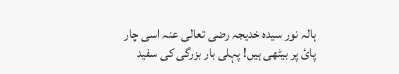ہالہ نور سیدہ خدیجہ رضی تعالی عنہ اسی چار پائ پر بیٹھی ہیں! پہلی بار بزرگی کی سفید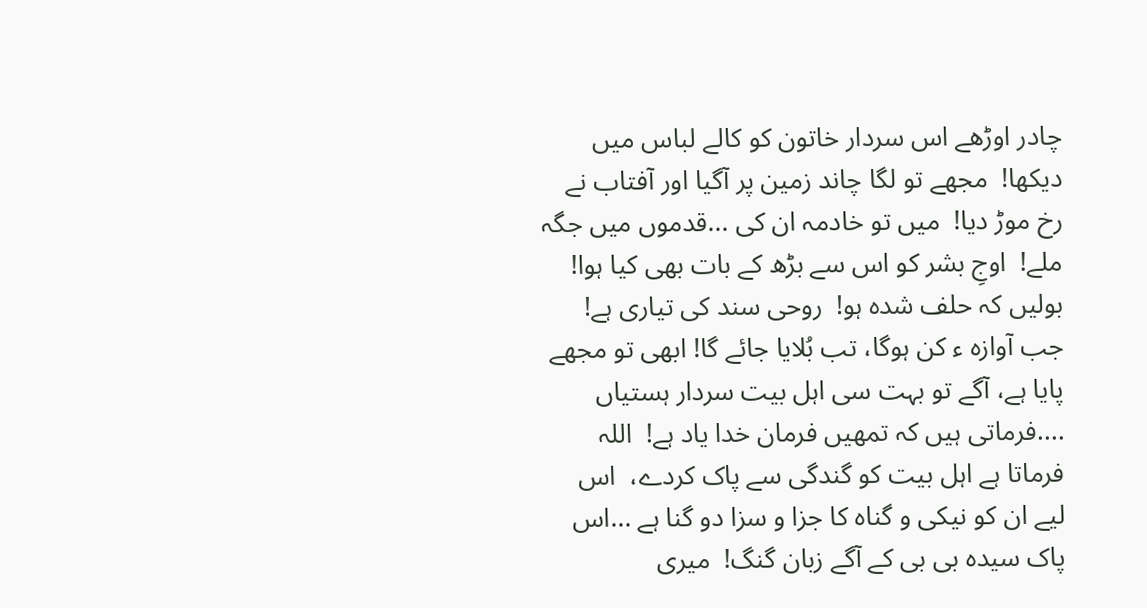چادر اوڑھے اس سردار خاتون کو کالے لباس میں دیکھا!  مجھے تو لگا چاند زمین پر آگیا اور آفتاب نے رخ موڑ دیا!  میں تو خادمہ ان کی ...قدموں میں جگہ ملے!  اوجِ بشر کو اس سے بڑھ کے بات بھی کیا ہوا!  بولیں کہ حلف شدہ ہو!  روحی سند کی تیاری ہے!  جب آوازہ ء کن ہوگا، تب بُلایا جائے گا! ابھی تو مجھے پایا ہے، آگے تو بہت سی اہل بیت سردار ہستیاں ....فرماتی ہیں کہ تمھیں فرمان خدا یاد ہے!  اللہ فرماتا ہے اہل بیت کو گندگی سے پاک کردے،  اس لیے ان کو نیکی و گناہ کا جزا و سزا دو گنا ہے ...اس پاک سیدہ بی بی کے آگے زبان گنگ!  میری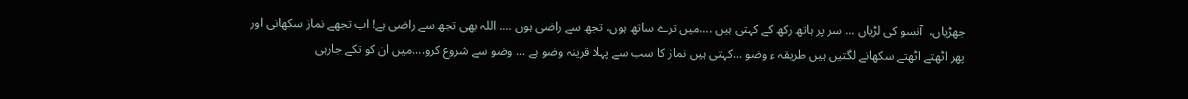جھڑیاں،  آنسو کی لڑیاں ... سر پر ہاتھ رکھ کے کہتی ہیں ....میں ترے ساتھ ہوں، تجھ سے راضی ہوں .... اللہ بھی تجھ سے راضی ہے! اب تجھے نماز سکھانی اور پھر اٹھتے اٹھتے سکھانے لگتیں ہیں طریقہ ء وضو ...کہتی ہیں نماز کا سب سے پہلا قرینہ وضو ہے ... وضو سے شروع کرو....میں ان کو تکے جارہی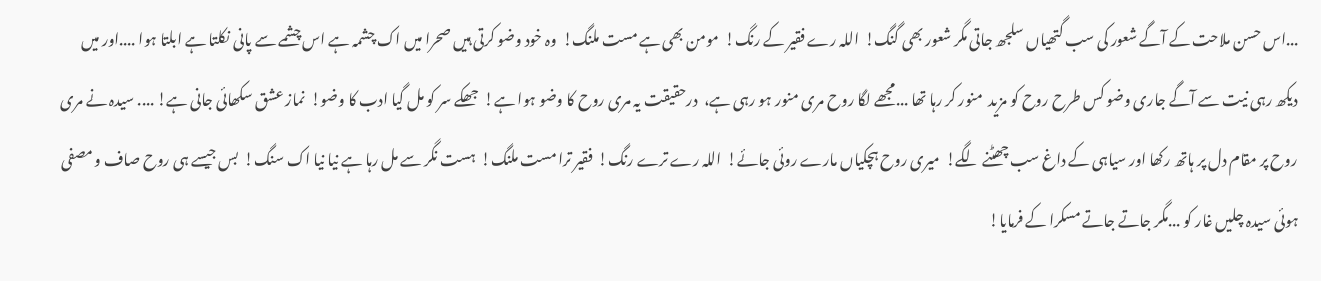...اس حسن ملاحت کے آگے شعور کی سب گتھیاں سلجھ جاتی مگر شعور بھی گنگ!  اللہ رے فقیر کے رنگ!  مومن بھی ہے مست ملنگ!  وہ خود وضو کرتی ہیں صحرا میں اک چشمہ ہے اس چشمے سے پانی نکلتا ہے ابلتا ہوا ....اور میں دیکھ رہی نیت سے آگے جاری وضو کس طرح روح کو مزید  منور کر رہا تھا ...مجھے لگا روح مری منور ہو رہی ہے،  درحقیقت یہ مری روح کا وضو ہوا ہے!  جھکے سر کو مل گیا ادب کا وضو!  نماز عشق سکھائی جانی ہے! .... سیدہ نے مری روح پر مقام دل پر ہاتھ رکھا اور سیاہی کے داغ سب چھٹنے لگے!  میری روح ہچکیاں مارے روئی جائے!  اللہ رے ترے رنگ!  فقیر ترا مست ملنگ!  ہست نگر سے مل رہا ہے نیا نیا اک سنگ!  بس جیسے ہی روح صاف و مصفی ہوئی سیدہ چلیں غار کو ...مگر جاتے جاتے مسکرا کے فرمایا!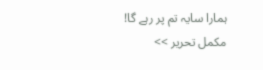ہمارا سایہ تم پر رہے گا!
مکمل تحریر >>